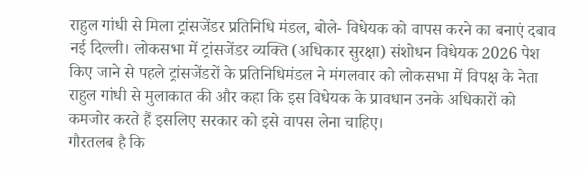राहुल गांधी से मिला ट्रांसजेंडर प्रतिनिधि मंडल, बोले- विधेयक को वापस करने का बनाएं दबाव
नई दिल्ली। लोकसभा में ट्रांसजेंडर व्यक्ति (अधिकार सुरक्षा) संशोधन विधेयक 2026 पेश किए जाने से पहले ट्रांसजेंडरों के प्रतिनिधिमंडल ने मंगलवार को लोकसभा में विपक्ष के नेता राहुल गांधी से मुलाकात की और कहा कि इस विधेयक के प्रावधान उनके अधिकारों को कमजोर करते हैं इसलिए सरकार को इसे वापस लेना चाहिए।
गौरतलब है कि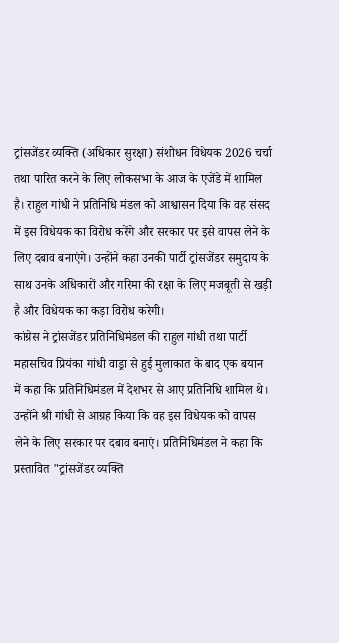ट्रांसजेंडर व्यक्ति (अधिकार सुरक्षा) संशोधन विधेयक 2026 चर्चा तथा पारित करने के लिए लोकसभा के आज के एजेंडे में शामिल है। राहुल गांधी ने प्रतिनिधि मंडल को आश्वासन दिया कि वह संसद में इस विधेयक का विरोध करेंगे और सरकार पर इसे वापस लेने के लिए दबाव बनाएंगे। उन्होंने कहा उनकी पार्टी ट्रांसजेंडर समुदाय के साथ उनके अधिकारों और गरिमा की रक्षा के लिए मजबूती से खड़ी है और विधेयक का कड़ा विरोध करेगी।
कांग्रेस ने ट्रांसजेंडर प्रतिनिधिमंडल की राहुल गांधी तथा पार्टी महासचिव प्रियंका गांधी वाड्रा से हुई मुलाकात के बाद एक बयान में कहा कि प्रतिनिधिमंडल में देशभर से आए प्रतिनिधि शामिल थे। उन्होंने श्री गांधी से आग्रह किया कि वह इस विधेयक को वापस लेने के लिए सरकार पर दबाव बनाएं। प्रतिनिधिमंडल ने कहा कि प्रस्तावित "ट्रांसजेंडर व्यक्ति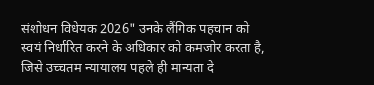संशोधन विधेयक 2026" उनके लैंगिक पहचान को स्वयं निर्धारित करने के अधिकार को कमजोर करता है, जिसे उच्चतम न्यायालय पहले ही मान्यता दे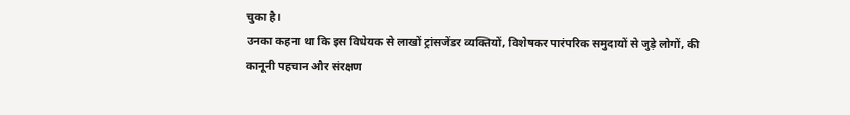चुका है।
उनका कहना था कि इस विधेयक से लाखों ट्रांसजेंडर व्यक्तियों, विशेषकर पारंपरिक समुदायों से जुड़े लोगों, की कानूनी पहचान और संरक्षण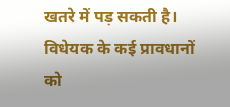खतरे में पड़ सकती है। विधेयक के कई प्रावधानों को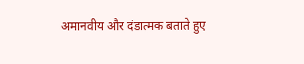अमानवीय और दंडात्मक बताते हुए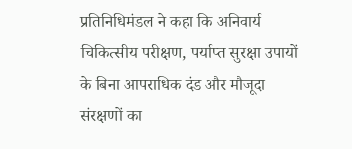प्रतिनिधिमंडल ने कहा कि अनिवार्य चिकित्सीय परीक्षण, पर्याप्त सुरक्षा उपायों के बिना आपराधिक दंड और मौजूदा संरक्षणों का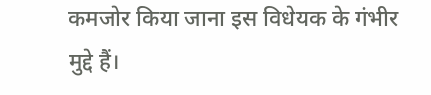कमजोर किया जाना इस विधेयक के गंभीर मुद्दे हैं।